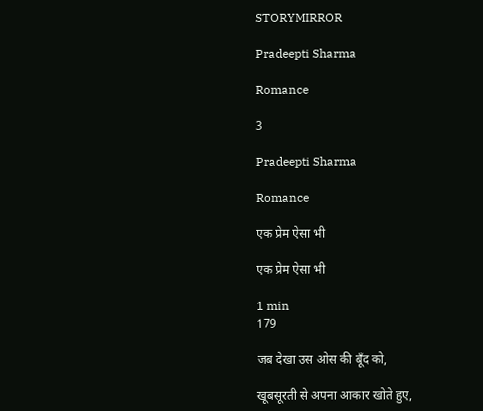STORYMIRROR

Pradeepti Sharma

Romance

3

Pradeepti Sharma

Romance

एक प्रेम ऐसा भी

एक प्रेम ऐसा भी

1 min
179

जब देखा उस ओस की बूँद को,

खूबसूरती से अपना आकार खोते हुए,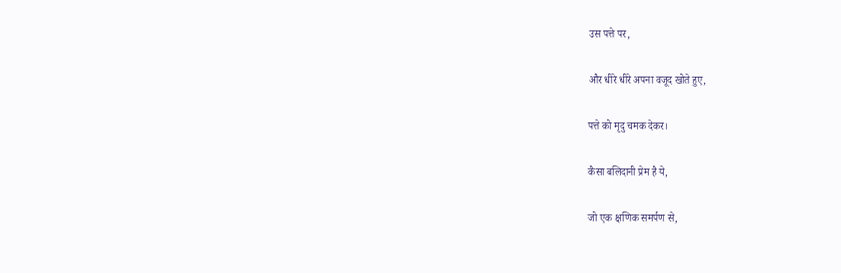उस पत्ते पर,

और धीरे धीरे अपना वजूद खोते हुए,

पत्ते को मृदु चमक देकर।

कैसा बलिदानी प्रेम है ये,

जो एक क्षणिक समर्पण से,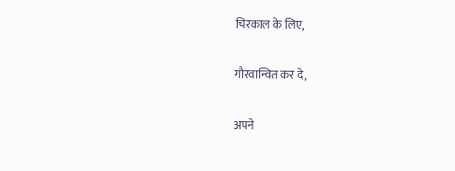चिरकाल के लिए,

गौरवान्वित कर दे,

अपने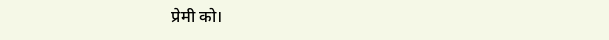प्रेमी को।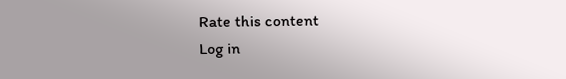Rate this content
Log in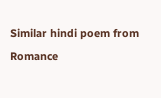Similar hindi poem from Romance